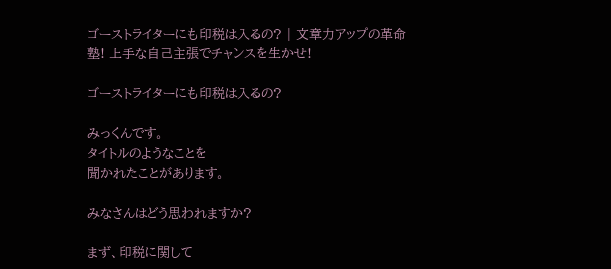ゴーストライターにも印税は入るの? | 文章力アップの革命塾! 上手な自己主張でチャンスを生かせ!

ゴーストライターにも印税は入るの?

みっくんです。
タイトルのようなことを
聞かれたことがあります。

みなさんはどう思われますか?

まず、印税に関して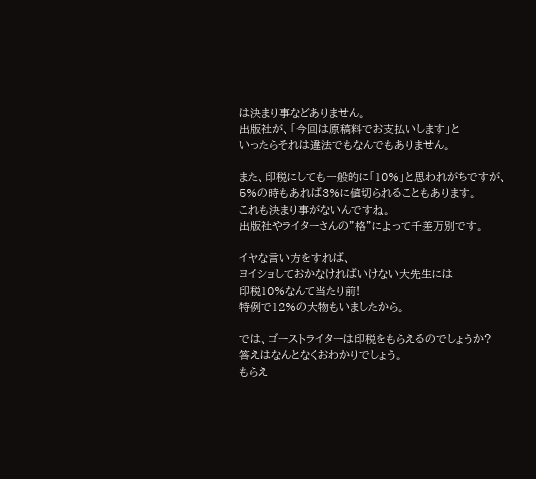は決まり事などありません。
出版社が、「今回は原稿料でお支払いします」と
いったらそれは違法でもなんでもありません。

また、印税にしても一般的に「10%」と思われがちですが、
5%の時もあれば3%に値切られることもあります。
これも決まり事がないんですね。
出版社やライターさんの”格”によって千差万別です。

イヤな言い方をすれば、
ヨイショしておかなければいけない大先生には
印税10%なんて当たり前!
特例で12%の大物もいましたから。

では、ゴーストライターは印税をもらえるのでしょうか?
答えはなんとなくおわかりでしょう。
もらえ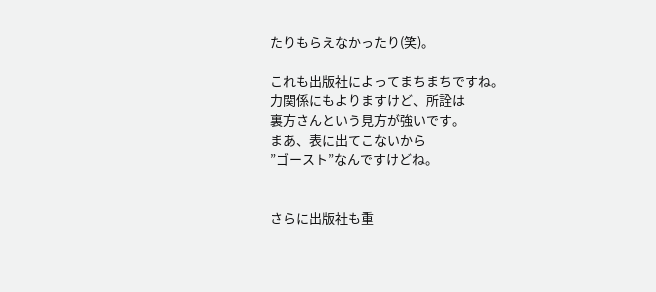たりもらえなかったり(笑)。

これも出版社によってまちまちですね。
力関係にもよりますけど、所詮は
裏方さんという見方が強いです。
まあ、表に出てこないから
”ゴースト”なんですけどね。


さらに出版社も重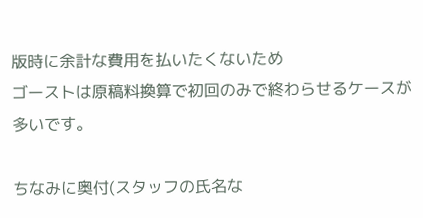版時に余計な費用を払いたくないため
ゴーストは原稿料換算で初回のみで終わらせるケースが
多いです。

ちなみに奥付(スタッフの氏名な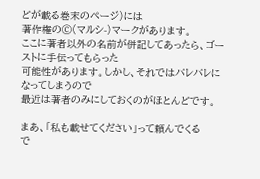どが載る巻末のページ)には
著作権のⓒ(マルシ-)マークがあります。
ここに著者以外の名前が併記してあったら、ゴーストに手伝ってもらった
可能性があります。しかし、それではバレバレになってしまうので
最近は著者のみにしておくのがほとんどです。

まあ、「私も載せてください」って頼んでくる
で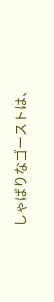しゃばりなゴーストは、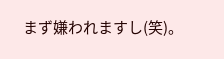まず嫌われますし(笑)。